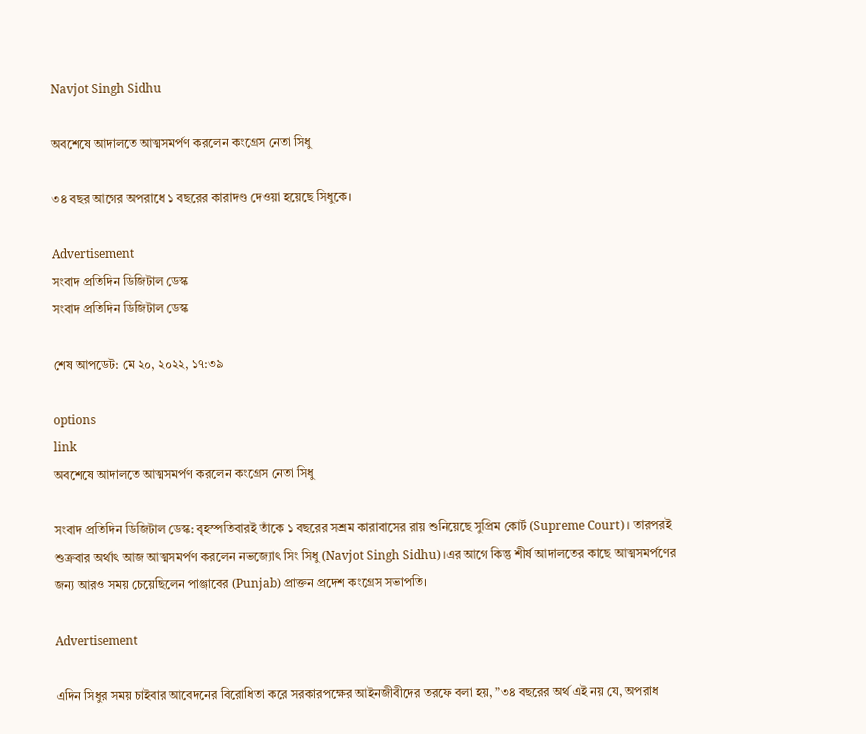Navjot Singh Sidhu

অবশেষে আদালতে আত্মসমর্পণ করলেন কংগ্রেস নেতা সিধু

৩৪ বছর আগের অপরাধে ১ বছরের কারাদণ্ড দেওয়া হয়েছে সিধুকে।

Advertisement
সংবাদ প্রতিদিন ডিজিটাল ডেস্ক
সংবাদ প্রতিদিন ডিজিটাল ডেস্ক

শেষ আপডেট: মে ২০, ২০২২, ১৭:৩৯

options
link
অবশেষে আদালতে আত্মসমর্পণ করলেন কংগ্রেস নেতা সিধু

সংবাদ প্রতিদিন ডিজিটাল ডেস্ক: বৃহস্পতিবারই তাঁকে ১ বছরের সশ্রম কারাবাসের রায় শুনিয়েছে সুপ্রিম কোর্ট (Supreme Court)। তারপরই শুক্রবার অর্থাৎ আজ আত্মসমর্পণ করলেন নভজ্যোৎ সিং সিধু (Navjot Singh Sidhu)।এর আগে কিন্তু শীর্ষ আদালতের কাছে আত্মসমর্পণের জন্য আরও সময় চেয়েছিলেন পাঞ্জাবের (Punjab) প্রাক্তন প্রদেশ কংগ্রেস সভাপতি।

Advertisement

এদিন সিধুর সময় চাইবার আবেদনের বিরোধিতা করে সরকারপক্ষের আইনজীবীদের তরফে বলা হয়, ”৩৪ বছরের অর্থ এই নয় যে, অপরাধ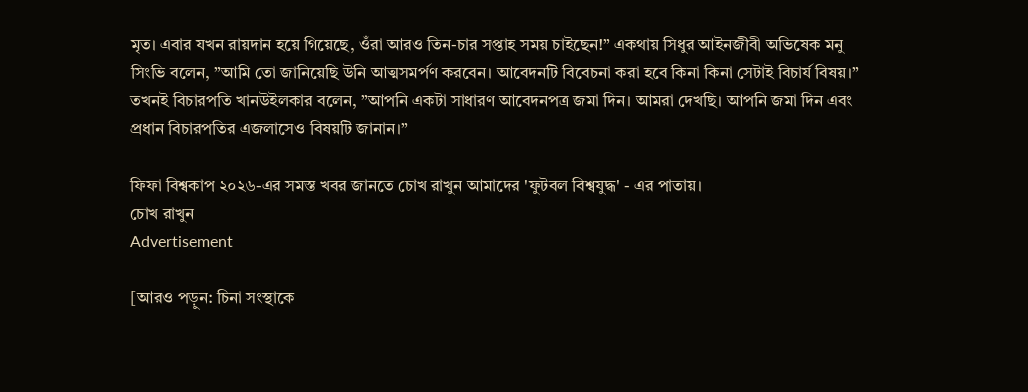মৃত। এবার যখন রায়দান হয়ে গিয়েছে, ওঁরা আরও তিন-চার সপ্তাহ সময় চাইছেন!” একথায় সিধুর আইনজীবী অভিষেক মনু সিংভি বলেন, ”আমি তো জানিয়েছি উনি আত্মসমর্পণ করবেন। আবেদনটি বিবেচনা করা হবে কিনা কিনা সেটাই বিচার্য বিষয়।” তখনই বিচারপতি খানউইলকার বলেন, ”আপনি একটা সাধারণ আবেদনপত্র জমা দিন। আমরা দেখছি। আপনি জমা দিন এবং প্রধান বিচারপতির এজলাসেও বিষয়টি জানান।”

ফিফা বিশ্বকাপ ২০২৬-এর সমস্ত খবর জানতে চোখ রাখুন আমাদের 'ফুটবল বিশ্বযুদ্ধ' - এর পাতায়।
চোখ রাখুন
Advertisement

[আরও পড়ুন: চিনা সংস্থাকে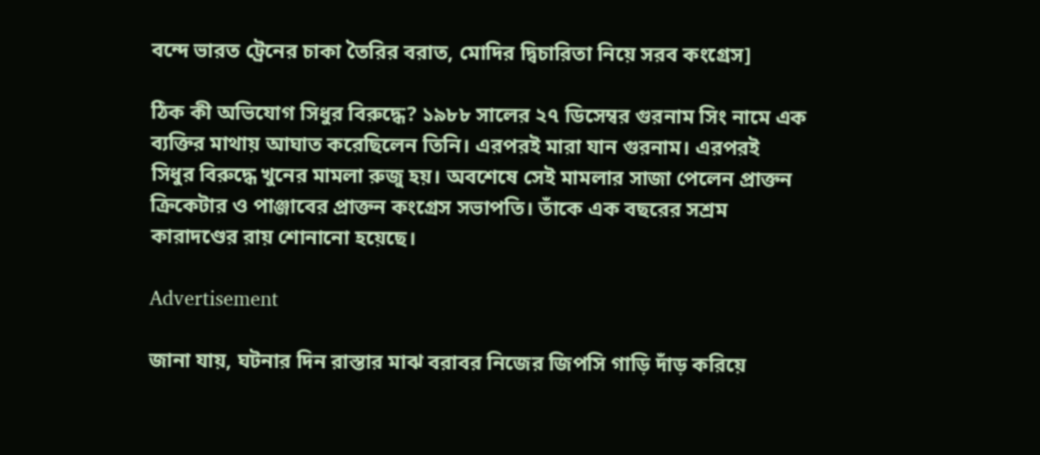বন্দে ভারত ট্রেনের চাকা তৈরির বরাত, মোদির দ্বিচারিতা নিয়ে সরব কংগ্রেস]

ঠিক কী অভিযোগ সিধুর বিরুদ্ধে? ১৯৮৮ সালের ২৭ ডিসেম্বর গুরনাম সিং নামে এক ব্যক্তির মাথায় আঘাত করেছিলেন তিনি। এরপরই মারা যান গুরনাম। এরপরই সিধুর বিরুদ্ধে খুনের মামলা রুজু হয়। অবশেষে সেই মামলার সাজা পেলেন প্রাক্তন ক্রিকেটার ও পাঞ্জাবের প্রাক্তন কংগ্রেস সভাপতি। তাঁকে এক বছরের সশ্রম কারাদণ্ডের রায় শোনানো হয়েছে।

Advertisement

জানা যায়, ঘটনার দিন রাস্তার মাঝ বরাবর নিজের জিপসি গাড়ি দাঁড় করিয়ে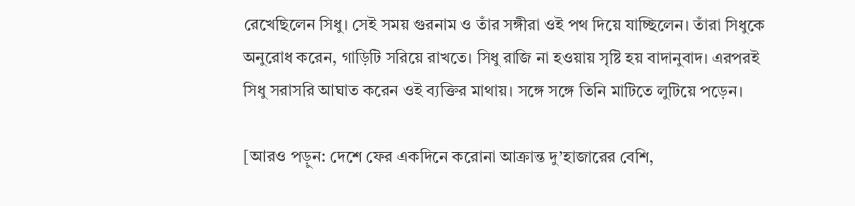রেখেছিলেন সিধু। সেই সময় গুরনাম ও তাঁর সঙ্গীরা ওই পথ দিয়ে যাচ্ছিলেন। তাঁরা সিধুকে অনুরোধ করেন, গাড়িটি সরিয়ে রাখতে। সিধু রাজি না হওয়ায় সৃষ্টি হয় বাদানুবাদ। এরপরই সিধু সরাসরি আঘাত করেন ওই ব্যক্তির মাথায়। সঙ্গে সঙ্গে তিনি মাটিতে লুটিয়ে পড়েন।

[আরও পড়ুন: দেশে ফের একদিনে করোনা আক্রান্ত দু’হাজারের বেশি,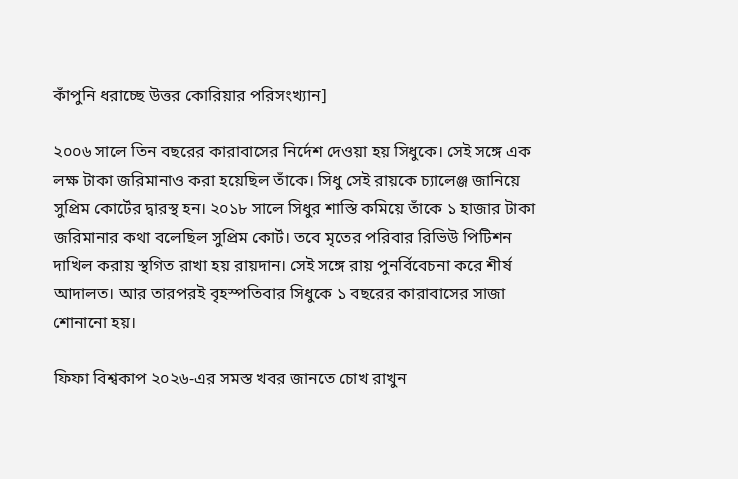কাঁপুনি ধরাচ্ছে উত্তর কোরিয়ার পরিসংখ্যান]

২০০৬ সালে তিন বছরের কারাবাসের নির্দেশ দেওয়া হয় সিধুকে। সেই সঙ্গে এক লক্ষ টাকা জরিমানাও করা হয়েছিল তাঁকে। সিধু সেই রায়কে চ্যালেঞ্জ জানিয়ে সুপ্রিম কোর্টের দ্বারস্থ হন। ২০১৮ সালে সিধুর শাস্তি কমিয়ে তাঁকে ১ হাজার টাকা জরিমানার কথা বলেছিল সুপ্রিম কোর্ট। তবে মৃতের পরিবার রিভিউ পিটিশন দাখিল করায় স্থগিত রাখা হয় রায়দান। সেই সঙ্গে রায় পুনর্বিবেচনা করে শীর্ষ আদালত। আর তারপরই বৃহস্পতিবার সিধুকে ১ বছরের কারাবাসের সাজা শোনানো হয়।

ফিফা বিশ্বকাপ ২০২৬-এর সমস্ত খবর জানতে চোখ রাখুন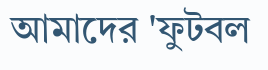আমাদের 'ফুটবল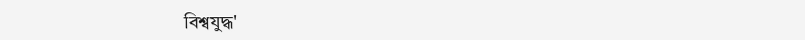বিশ্বযুদ্ধ'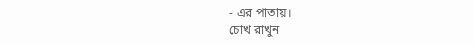- এর পাতায়।
চোখ রাখুন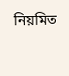নিয়মিত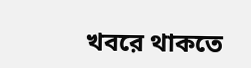খবরে থাকতে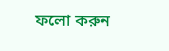ফলো করুন